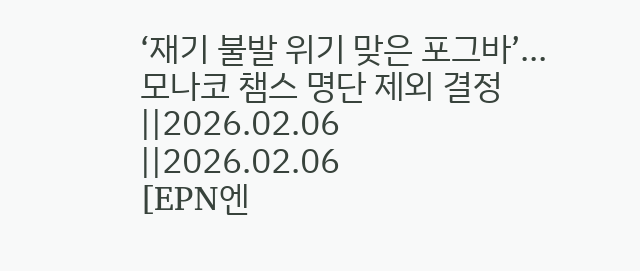‘재기 불발 위기 맞은 포그바’…모나코 챔스 명단 제외 결정
||2026.02.06
||2026.02.06
[EPN엔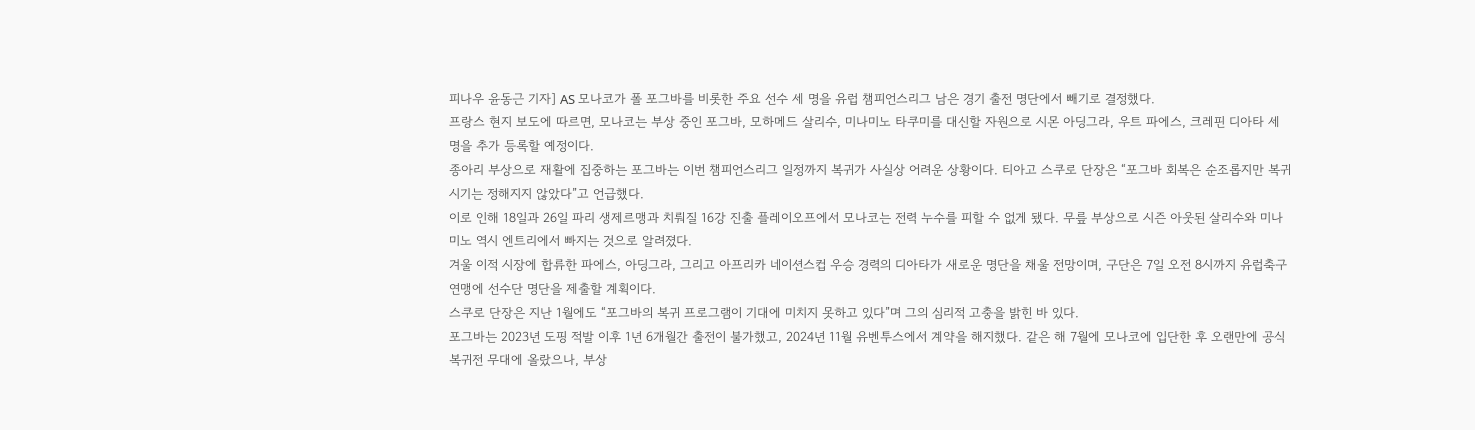피나우 윤동근 기자] AS 모나코가 폴 포그바를 비롯한 주요 선수 세 명을 유럽 챔피언스리그 남은 경기 출전 명단에서 빼기로 결정했다.
프랑스 현지 보도에 따르면, 모나코는 부상 중인 포그바, 모하메드 살리수, 미나미노 타쿠미를 대신할 자원으로 시몬 아딩그라, 우트 파에스, 크레핀 디아타 세 명을 추가 등록할 예정이다.
종아리 부상으로 재활에 집중하는 포그바는 이번 챔피언스리그 일정까지 복귀가 사실상 어려운 상황이다. 티아고 스쿠로 단장은 “포그바 회복은 순조롭지만 복귀 시기는 정해지지 않았다”고 언급했다.
이로 인해 18일과 26일 파리 생제르맹과 치뤄질 16강 진출 플레이오프에서 모나코는 전력 누수를 피할 수 없게 됐다. 무릎 부상으로 시즌 아웃된 살리수와 미나미노 역시 엔트리에서 빠지는 것으로 알려졌다.
겨울 이적 시장에 합류한 파에스, 아딩그라, 그리고 아프리카 네이션스컵 우승 경력의 디아타가 새로운 명단을 채울 전망이며, 구단은 7일 오전 8시까지 유럽축구연맹에 선수단 명단을 제출할 계획이다.
스쿠로 단장은 지난 1월에도 “포그바의 복귀 프로그램이 기대에 미치지 못하고 있다”며 그의 심리적 고충을 밝힌 바 있다.
포그바는 2023년 도핑 적발 이후 1년 6개월간 출전이 불가했고, 2024년 11월 유벤투스에서 계약을 해지했다. 같은 해 7월에 모나코에 입단한 후 오랜만에 공식 복귀전 무대에 올랐으나, 부상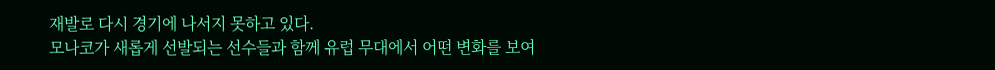재발로 다시 경기에 나서지 못하고 있다.
모나코가 새롭게 선발되는 선수들과 함께 유럽 무대에서 어떤 변화를 보여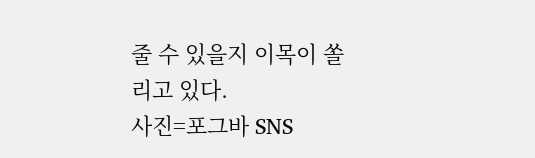줄 수 있을지 이목이 쏠리고 있다.
사진=포그바 SNS